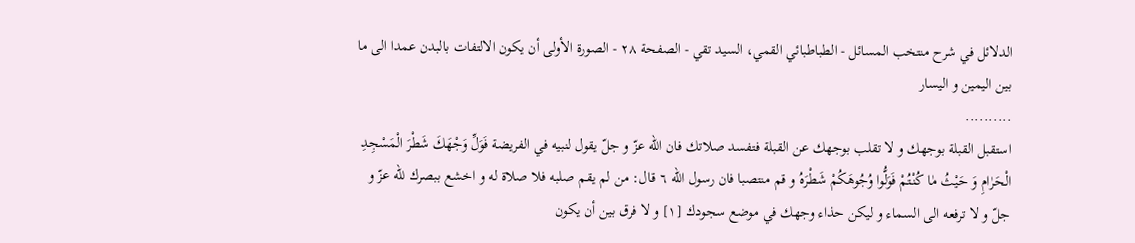الدلائل في شرح منتخب المسائل - الطباطبائي القمي، السید تقي - الصفحة ٢٨ - الصورة الأولى أن يكون الالتفات بالبدن عمدا الى ما بين اليمين و اليسار
..........
استقبل القبلة بوجهك و لا تقلب بوجهك عن القبلة فتفسد صلاتك فان اللّه عزّ و جلّ يقول لنبيه في الفريضة فَوَلِّ وَجْهَكَ شَطْرَ الْمَسْجِدِ الْحَرٰامِ وَ حَيْثُ مٰا كُنْتُمْ فَوَلُّوا وُجُوهَكُمْ شَطْرَهُ و قم منتصبا فان رسول اللّه ٦ قال: من لم يقم صلبه فلا صلاة له و اخشع ببصرك للّه عزّ و جلّ و لا ترفعه الى السماء و ليكن حذاء وجهك في موضع سجودك [١] و لا فرق بين أن يكون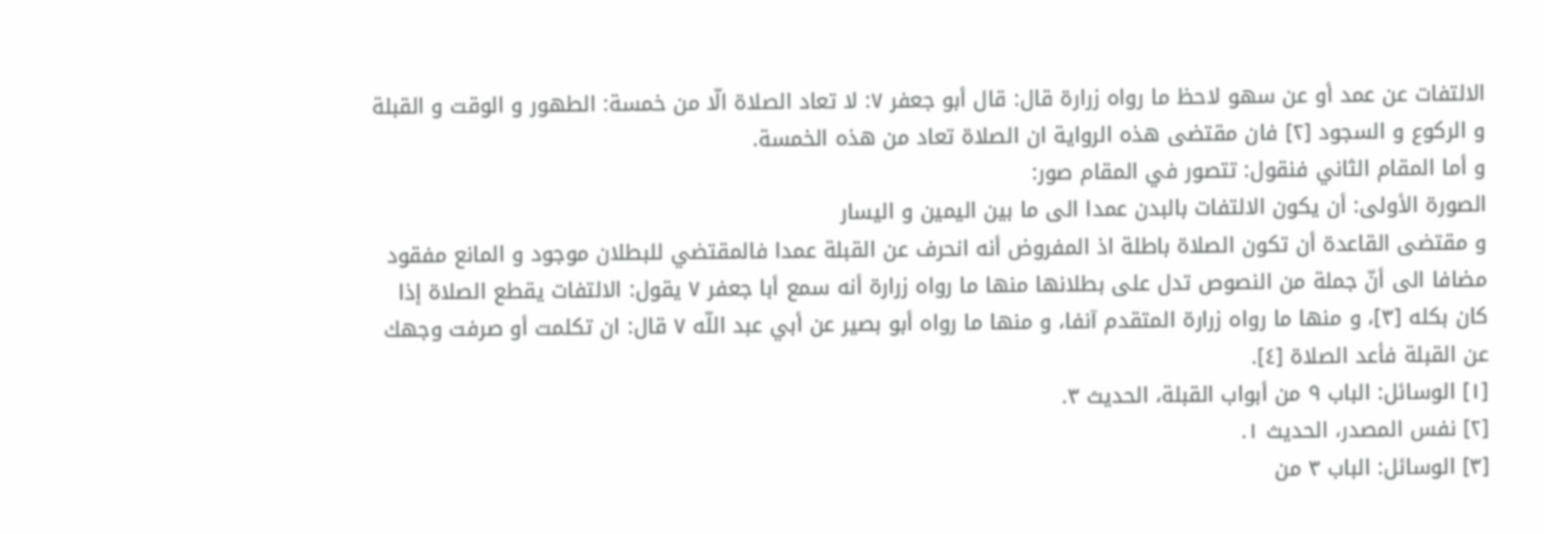الالتفات عن عمد أو عن سهو لاحظ ما رواه زرارة قال: قال أبو جعفر ٧: لا تعاد الصلاة الّا من خمسة: الطهور و الوقت و القبلة و الركوع و السجود [٢] فان مقتضى هذه الرواية ان الصلاة تعاد من هذه الخمسة.
و أما المقام الثاني فنقول: تتصور في المقام صور:
الصورة الأولى: أن يكون الالتفات بالبدن عمدا الى ما بين اليمين و اليسار
و مقتضى القاعدة أن تكون الصلاة باطلة اذ المفروض أنه انحرف عن القبلة عمدا فالمقتضي للبطلان موجود و المانع مفقود مضافا الى أنّ جملة من النصوص تدل على بطلانها منها ما رواه زرارة أنه سمع أبا جعفر ٧ يقول: الالتفات يقطع الصلاة إذا كان بكله [٣]، و منها ما رواه زرارة المتقدم آنفا، و منها ما رواه أبو بصير عن أبي عبد اللّه ٧ قال: ان تكلمت أو صرفت وجهك عن القبلة فأعد الصلاة [٤].
[١] الوسائل: الباب ٩ من أبواب القبلة، الحديث ٣.
[٢] نفس المصدر، الحديث ١.
[٣] الوسائل: الباب ٣ من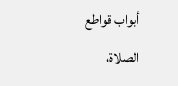أبواب قواطع الصلاة،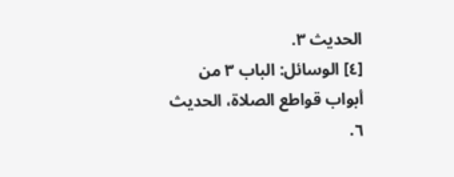الحديث ٣.
[٤] الوسائل: الباب ٣ من أبواب قواطع الصلاة، الحديث ٦.